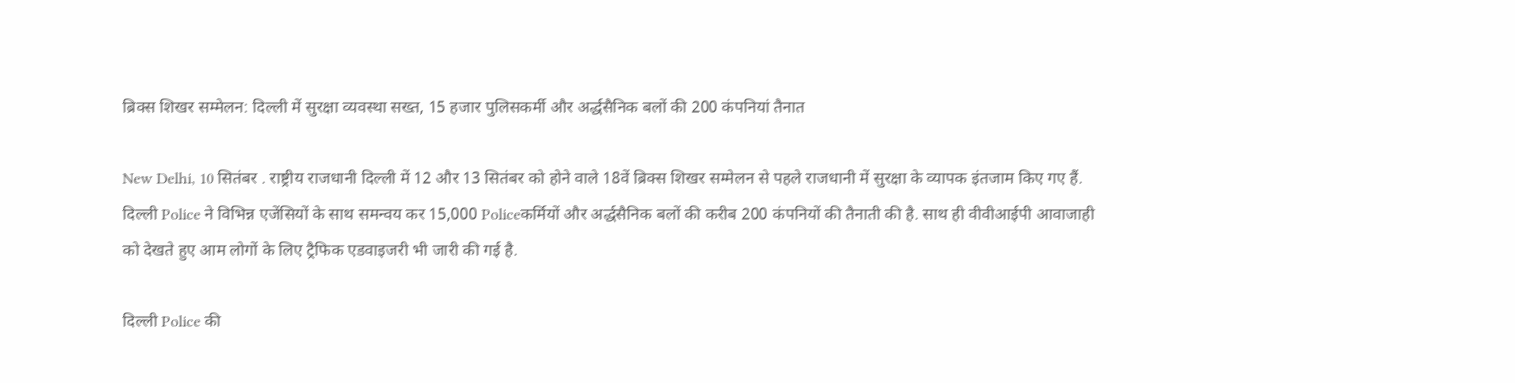ब्रिक्स शिखर सम्मेलन: दिल्ली में सुरक्षा व्यवस्था सख्त, 15 हजार पुलिसकर्मी और अर्द्धसैनिक बलों की 200 कंपनियां तैनात

New Delhi, 10 सितंबर . राष्ट्रीय राजधानी दिल्ली में 12 और 13 सितंबर को होने वाले 18वें ब्रिक्स शिखर सम्मेलन से पहले राजधानी में सुरक्षा के व्यापक इंतजाम किए गए हैं. दिल्ली Police ने विभिन्न एजेंसियों के साथ समन्वय कर 15,000 Policeकर्मियों और अर्द्धसैनिक बलों की करीब 200 कंपनियों की तैनाती की है. साथ ही वीवीआईपी आवाजाही को देखते हुए आम लोगों के लिए ट्रैफिक एडवाइजरी भी जारी की गई है.

दिल्ली Police की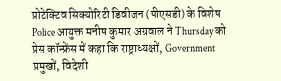प्रोटेक्टिव सिक्योरिटी डिवीजन (पीएसडी) के विशेष Police आयुक्त मनीष कुमार अग्रवाल ने Thursday को प्रेस कॉन्फ्रेंस में कहा कि राष्ट्राध्यक्षों, Government प्रमुखों, विदेशी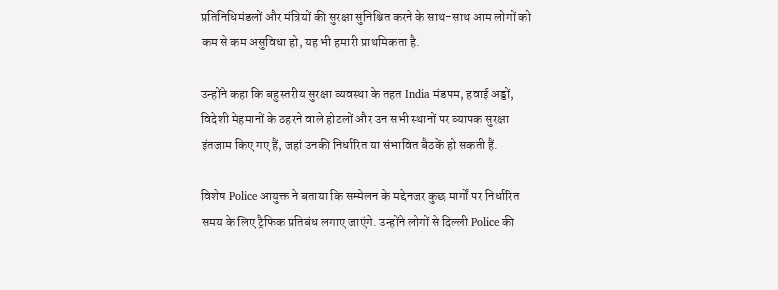प्रतिनिधिमंडलों और मंत्रियों की सुरक्षा सुनिश्चित करने के साथ-साथ आम लोगों को कम से कम असुविधा हो, यह भी हमारी प्राथमिकता है.

उन्होंने कहा कि बहुस्तरीय सुरक्षा व्यवस्था के तहत India मंडपम, हवाई अड्डों, विदेशी मेहमानों के ठहरने वाले होटलों और उन सभी स्थानों पर व्यापक सुरक्षा इंतजाम किए गए हैं, जहां उनकी निर्धारित या संभावित बैठकें हो सकती हैं.

विशेष Police आयुक्त ने बताया कि सम्मेलन के मद्देनजर कुछ मार्गों पर निर्धारित समय के लिए ट्रैफिक प्रतिबंध लगाए जाएंगे. उन्होंने लोगों से दिल्ली Police की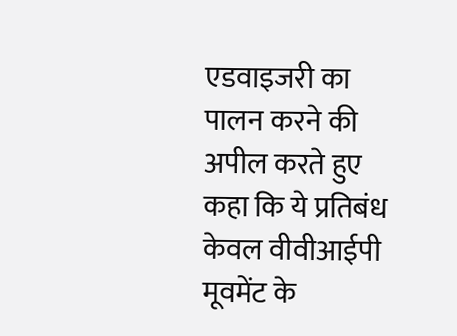एडवाइजरी का पालन करने की अपील करते हुए कहा कि ये प्रतिबंध केवल वीवीआईपी मूवमेंट के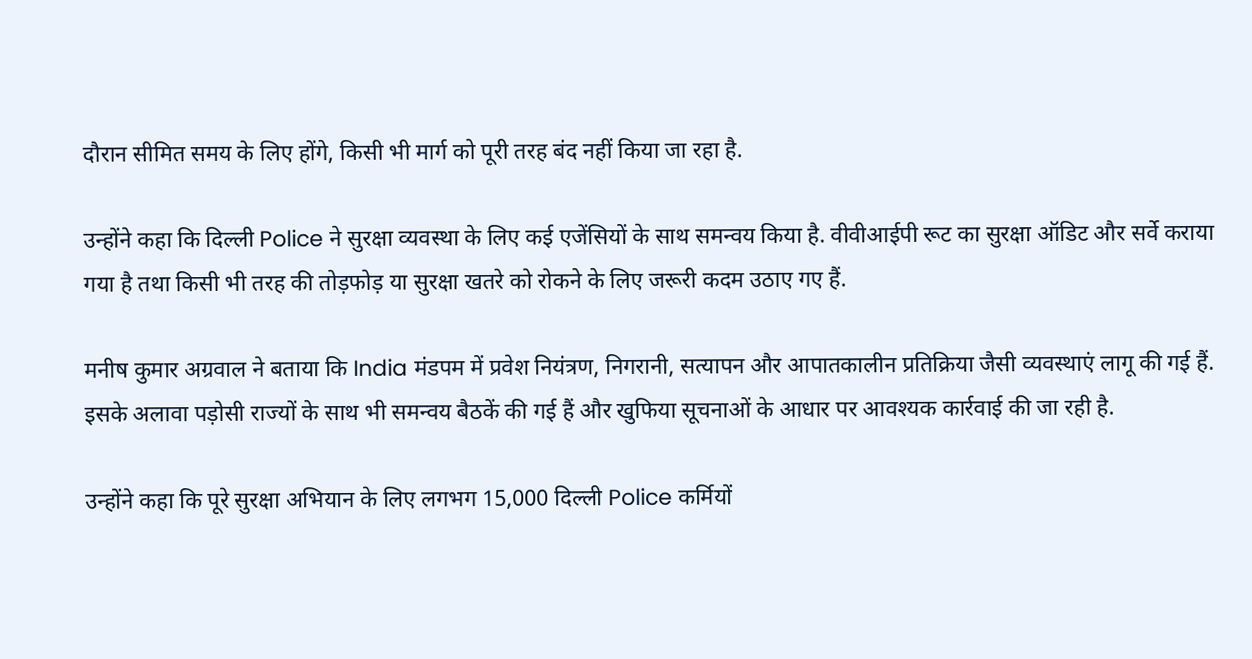दौरान सीमित समय के लिए होंगे, किसी भी मार्ग को पूरी तरह बंद नहीं किया जा रहा है.

उन्होंने कहा कि दिल्ली Police ने सुरक्षा व्यवस्था के लिए कई एजेंसियों के साथ समन्वय किया है. वीवीआईपी रूट का सुरक्षा ऑडिट और सर्वे कराया गया है तथा किसी भी तरह की तोड़फोड़ या सुरक्षा खतरे को रोकने के लिए जरूरी कदम उठाए गए हैं.

मनीष कुमार अग्रवाल ने बताया कि India मंडपम में प्रवेश नियंत्रण, निगरानी, सत्यापन और आपातकालीन प्रतिक्रिया जैसी व्यवस्थाएं लागू की गई हैं. इसके अलावा पड़ोसी राज्यों के साथ भी समन्वय बैठकें की गई हैं और खुफिया सूचनाओं के आधार पर आवश्यक कार्रवाई की जा रही है.

उन्होंने कहा कि पूरे सुरक्षा अभियान के लिए लगभग 15,000 दिल्ली Police कर्मियों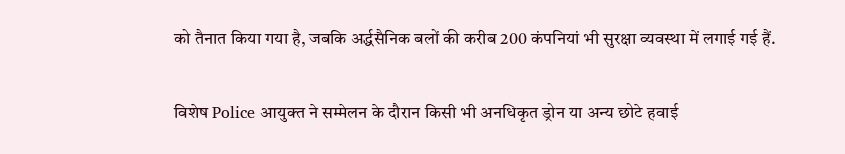को तैनात किया गया है, जबकि अर्द्धसैनिक बलों की करीब 200 कंपनियां भी सुरक्षा व्यवस्था में लगाई गई हैं.

विशेष Police आयुक्त ने सम्मेलन के दौरान किसी भी अनधिकृत ड्रोन या अन्य छोटे हवाई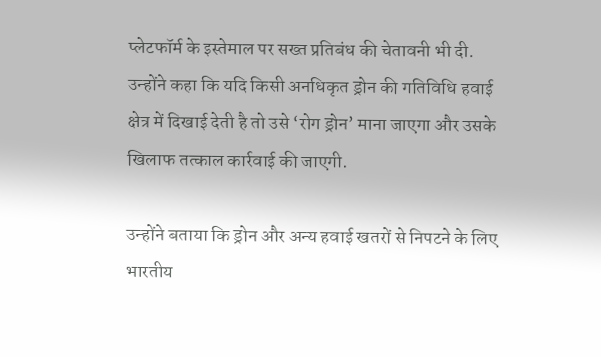प्लेटफॉर्म के इस्तेमाल पर सख्त प्रतिबंध की चेतावनी भी दी. उन्होंने कहा कि यदि किसी अनधिकृत ड्रोन की गतिविधि हवाई क्षेत्र में दिखाई देती है तो उसे ‘रोग ड्रोन’ माना जाएगा और उसके खिलाफ तत्काल कार्रवाई की जाएगी.

उन्होंने बताया कि ड्रोन और अन्य हवाई खतरों से निपटने के लिए भारतीय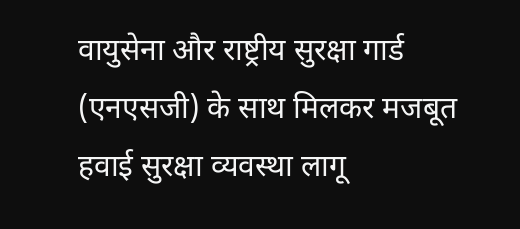वायुसेना और राष्ट्रीय सुरक्षा गार्ड (एनएसजी) के साथ मिलकर मजबूत हवाई सुरक्षा व्यवस्था लागू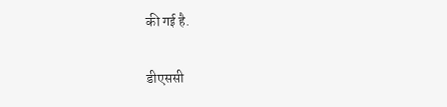की गई है.

डीएससी